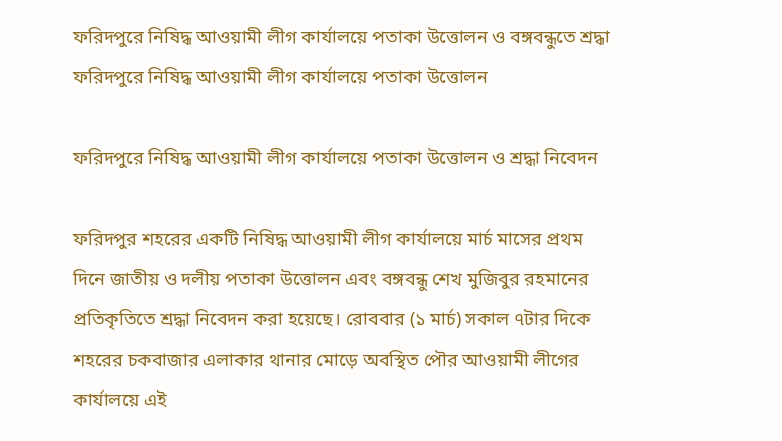ফরিদপুরে নিষিদ্ধ আওয়ামী লীগ কার্যালয়ে পতাকা উত্তোলন ও বঙ্গবন্ধুতে শ্রদ্ধা
ফরিদপুরে নিষিদ্ধ আওয়ামী লীগ কার্যালয়ে পতাকা উত্তোলন

ফরিদপুরে নিষিদ্ধ আওয়ামী লীগ কার্যালয়ে পতাকা উত্তোলন ও শ্রদ্ধা নিবেদন

ফরিদপুর শহরের একটি নিষিদ্ধ আওয়ামী লীগ কার্যালয়ে মার্চ মাসের প্রথম দিনে জাতীয় ও দলীয় পতাকা উত্তোলন এবং বঙ্গবন্ধু শেখ মুজিবুর রহমানের প্রতিকৃতিতে শ্রদ্ধা নিবেদন করা হয়েছে। রোববার (১ মার্চ) সকাল ৭টার দিকে শহরের চকবাজার এলাকার থানার মোড়ে অবস্থিত পৌর আওয়ামী লীগের কার্যালয়ে এই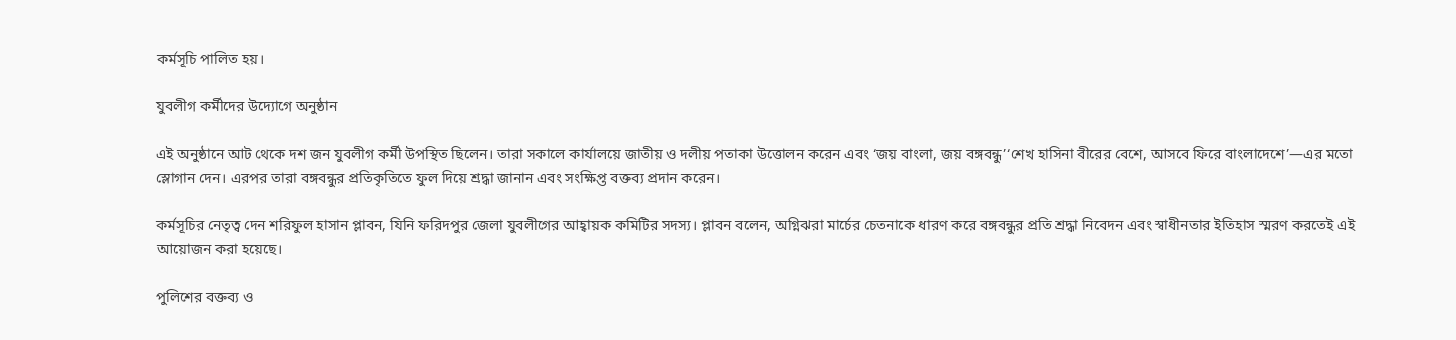কর্মসূচি পালিত হয়।

যুবলীগ কর্মীদের উদ্যোগে অনুষ্ঠান

এই অনুষ্ঠানে আট থেকে দশ জন যুবলীগ কর্মী উপস্থিত ছিলেন। তারা সকালে কার্যালয়ে জাতীয় ও দলীয় পতাকা উত্তোলন করেন এবং ‘জয় বাংলা, জয় বঙ্গবন্ধু’‘শেখ হাসিনা বীরের বেশে, আসবে ফিরে বাংলাদেশে’—এর মতো স্লোগান দেন। এরপর তারা বঙ্গবন্ধুর প্রতিকৃতিতে ফুল দিয়ে শ্রদ্ধা জানান এবং সংক্ষিপ্ত বক্তব্য প্রদান করেন।

কর্মসূচির নেতৃত্ব দেন শরিফুল হাসান প্লাবন, যিনি ফরিদপুর জেলা যুবলীগের আহ্বায়ক কমিটির সদস্য। প্লাবন বলেন, অগ্নিঝরা মার্চের চেতনাকে ধারণ করে বঙ্গবন্ধুর প্রতি শ্রদ্ধা নিবেদন এবং স্বাধীনতার ইতিহাস স্মরণ করতেই এই আয়োজন করা হয়েছে।

পুলিশের বক্তব্য ও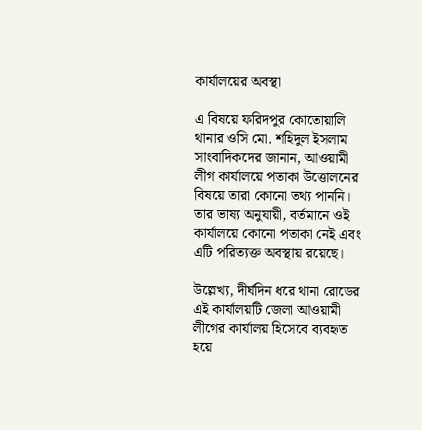কার্যালয়ের অবস্থা

এ বিষয়ে ফরিদপুর কোতোয়ালি থানার ওসি মো. শহিদুল ইসলাম সাংবাদিকদের জানান, আওয়ামী লীগ কার্যালয়ে পতাকা উত্তোলনের বিষয়ে তারা কোনো তথ্য পাননি। তার ভাষ্য অনুযায়ী, বর্তমানে ওই কার্যালয়ে কোনো পতাকা নেই এবং এটি পরিত্যক্ত অবস্থায় রয়েছে।

উল্লেখ্য, দীর্ঘদিন ধরে থানা রোডের এই কার্যালয়টি জেলা আওয়ামী লীগের কার্যালয় হিসেবে ব্যবহৃত হয়ে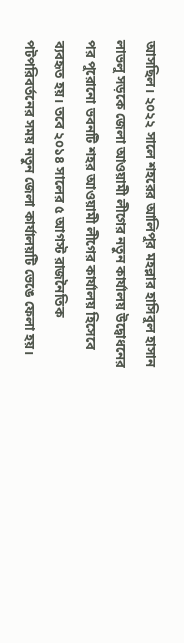আসছিল। ২০২২ সালে শহরের আলিপুর মহল্লার হাসিবুল হাসান লাভলু সড়কে জেলা আওয়ামী লীগের নতুন কার্যালয় উদ্বোধনের পর পুরোনো ভবনটি শহর আওয়ামী লীগের কার্যালয় হিসেবে ব্যবহৃত হয়। তবে ২০১৪ সালের ৫ আগস্ট রাজনৈতিক পটপরিবর্তনের সময় নতুন জেলা কার্যালয়টি ভেঙে ফেলা হয়।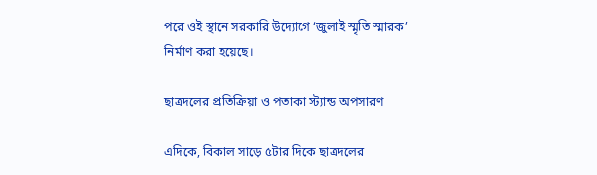পরে ওই স্থানে সরকারি উদ্যোগে ‘জুলাই স্মৃতি স্মারক’ নির্মাণ করা হয়েছে।

ছাত্রদলের প্রতিক্রিয়া ও পতাকা স্ট্যান্ড অপসারণ

এদিকে, বিকাল সাড়ে ৫টার দিকে ছাত্রদলের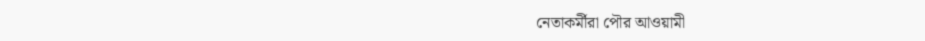নেতাকর্মীরা পৌর আওয়ামী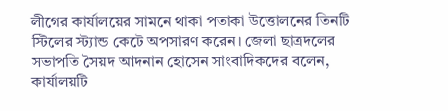লীগের কার্যালয়ের সামনে থাকা পতাকা উত্তোলনের তিনটি স্টিলের স্ট্যান্ড কেটে অপসারণ করেন। জেলা ছাত্রদলের সভাপতি সৈয়দ আদনান হোসেন সাংবাদিকদের বলেন, কার্যালয়টি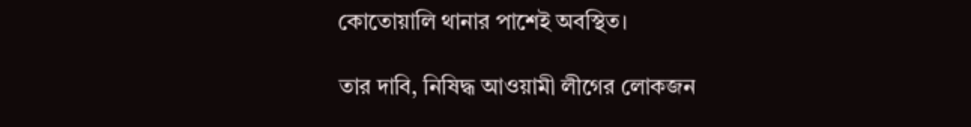কোতোয়ালি থানার পাশেই অবস্থিত।

তার দাবি, নিষিদ্ধ আওয়ামী লীগের লোকজন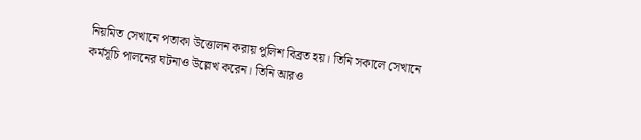নিয়মিত সেখানে পতাকা উত্তোলন করায় পুলিশ বিব্রত হয়। তিনি সকালে সেখানে কর্মসূচি পালনের ঘটনাও উল্লেখ করেন। তিনি আরও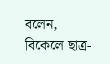বলেন, বিকেলে ছাত্র-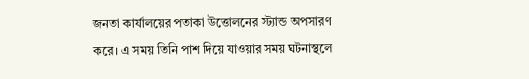জনতা কার্যালয়ের পতাকা উত্তোলনের স্ট্যান্ড অপসারণ করে। এ সময় তিনি পাশ দিয়ে যাওয়ার সময় ঘটনাস্থলে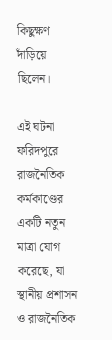কিছুক্ষণ দাঁড়িয়ে ছিলেন।

এই ঘটনা ফরিদপুরে রাজনৈতিক কর্মকাণ্ডের একটি নতুন মাত্রা যোগ করেছে, যা স্থানীয় প্রশাসন ও রাজনৈতিক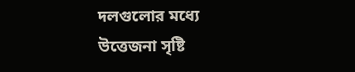দলগুলোর মধ্যে উত্তেজনা সৃষ্টি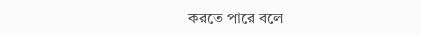করতে পারে বলে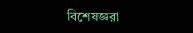বিশেষজ্ঞরা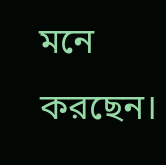মনে করছেন।